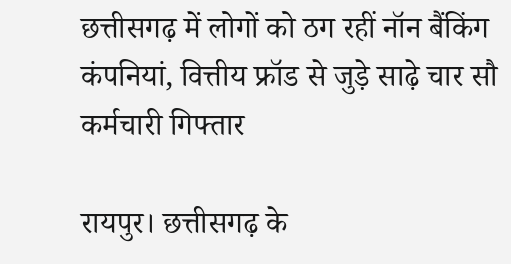छत्तीसगढ़ में लोगों को ठग रहीं नॉन बैंकिंग कंपनियां, वित्तीय फ्रॉड से जुड़े साढ़े चार सौ कर्मचारी गिफ्तार

रायपुर। छत्तीसगढ़ के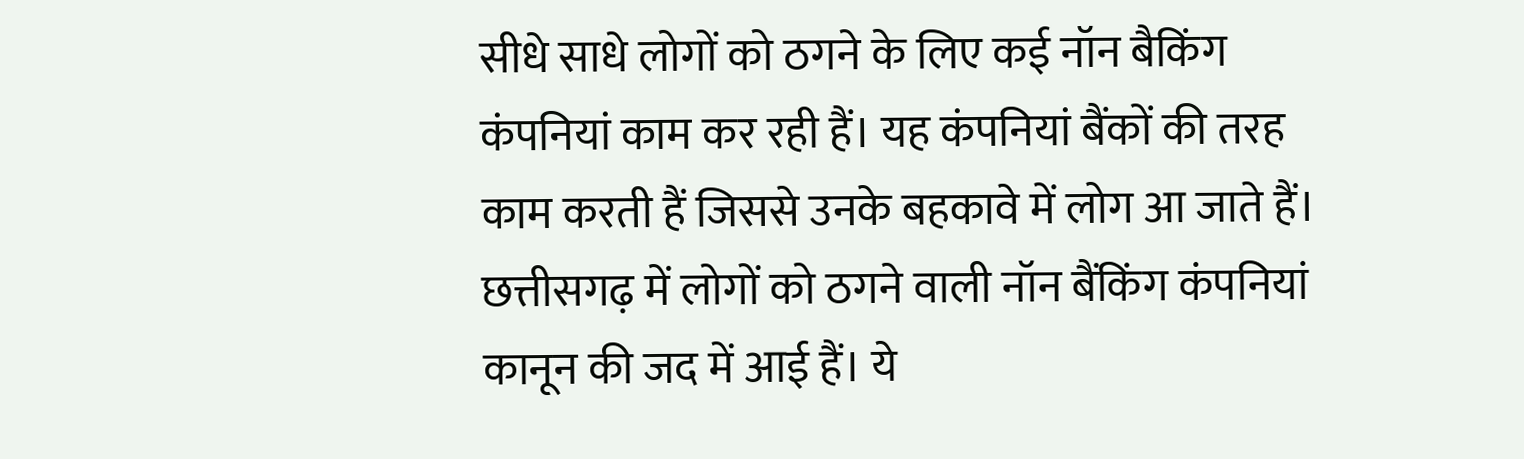सीधे साधे लोगों को ठगने के लिए कई नॉन बैकिंग कंपनियां काम कर रही हैं। यह कंपनियां बैंकों की तरह काम करती हैं जिससे उनके बहकावे में लोग आ जाते हैं।
छत्तीसगढ़ में लोगों को ठगने वाली नॉन बैंकिंग कंपनियां कानून की जद में आई हैं। ये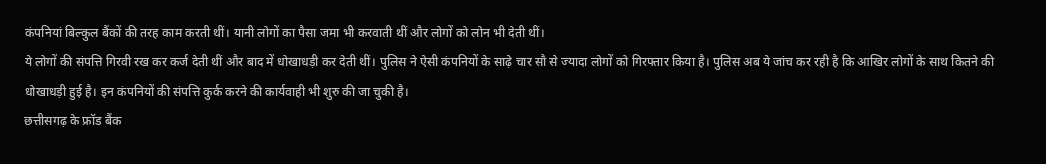कंपनियां बिल्कुल बैंकों की तरह काम करती थीं। यानी लोगों का पैसा जमा भी करवाती थीं और लोगों को लोन भी देती थीं।
ये लोगों की संपत्ति गिरवी रख कर कर्ज देती थीं और बाद में धोखाधड़ी कर देती थीं। पुलिस ने ऐसी कंपनियों के साढ़े चार सौ से ज्यादा लोगों को गिरफ्तार किया है। पुलिस अब ये जांच कर रही है कि आखिर लोगों के साथ कितने की धोखाधड़ी हुई है। इन कंपनियों की संपत्ति कुर्क करने की कार्यवाही भी शुरु की जा चुकी है।
छत्तीसगढ़ के फ्रॉड बैंक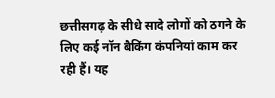छत्तीसगढ़ के सीधे सादे लोगों को ठगने के लिए कई नॉन बैकिंग कंपनियां काम कर रही हैं। यह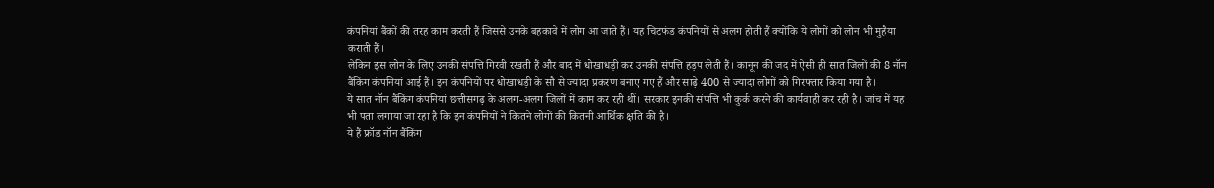कंपनियां बैंकों की तरह काम करती हैं जिससे उनके बहकावे में लोग आ जाते हैं। यह चिटफंड कंपनियों से अलग होती हैं क्योंकि ये लोगों को लोन भी मुहैया कराती हैं।
लेकिन इस लोन के लिए उनकी संपत्ति गिरवी रखती हैं और बाद में धोखाधड़ी कर उनकी संपत्ति हड़प लेती हैं। कानून की जद में ऐसी ही सात जिलों की 8 नॉन बैंकिंग कंपनियां आई हैं। इन कंपनियों पर धोखाधड़ी के सौ से ज्यादा प्रकरण बनाए गए हैं और साढ़े 400 से ज्यादा लोगों को गिरफ्तार किया गया है।
ये सात नॉन बैंकिंग कंपनियां छत्तीसगढ़ के अलग-अलग जिलों में काम कर रही थीं। सरकार इनकी संपत्ति भी कुर्क करने की कार्यवाही कर रही है। जांच में यह भी पता लगाया जा रहा है कि इन कंपनियों ने कितने लोगों की कितनी आर्थिक क्षति की है।
ये हैं फ्रॉड नॉन बैंकिंग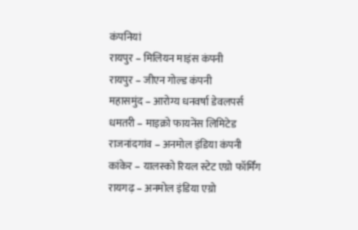कंपनियां
रायपुर – मिलियन माइंस कंपनी
रायपुर – जीएन गोल्ड कंपनी
महासमुंद – आरोग्य धनवर्षा डेवलपर्स
धमतरी – माइक्रो फायनेंस लिमिटेड
राजनांदगांव – अनमोल इंडिया कंपनी
कांकेर – यालस्को रियल स्टेट एग्रो फॉर्मिंग
रायगढ़ – अनमोल इंडिया एग्रो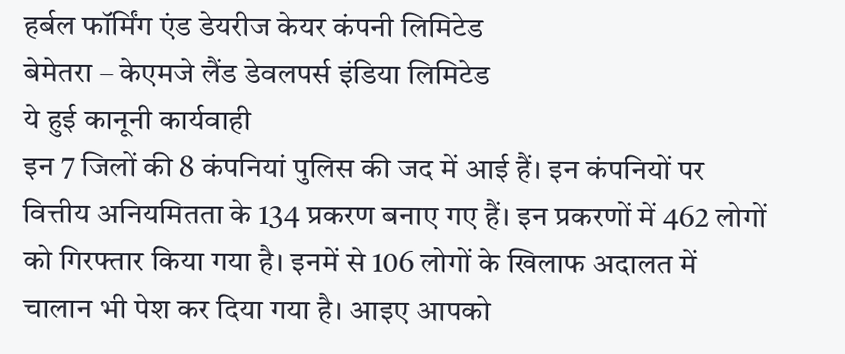हर्बल फॉर्मिंग एंड डेयरीज केयर कंपनी लिमिटेड
बेमेतरा – केएमजे लैंड डेवलपर्स इंडिया लिमिटेड
ये हुई कानूनी कार्यवाही
इन 7 जिलों की 8 कंपनियां पुलिस की जद में आई हैं। इन कंपनियों पर वित्तीय अनियमितता के 134 प्रकरण बनाए गए हैं। इन प्रकरणों में 462 लोगों को गिरफ्तार किया गया है। इनमें से 106 लोगों के खिलाफ अदालत में चालान भी पेश कर दिया गया है। आइए आपको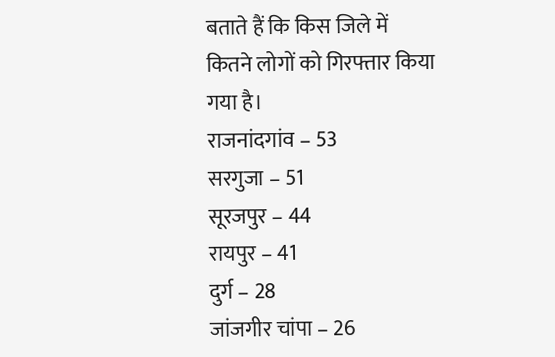बताते हैं कि किस जिले में कितने लोगों को गिरफ्तार किया गया है।
राजनांदगांव – 53
सरगुजा – 51
सूरजपुर – 44
रायपुर – 41
दुर्ग – 28
जांजगीर चांपा – 26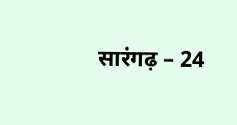सारंगढ़ – 24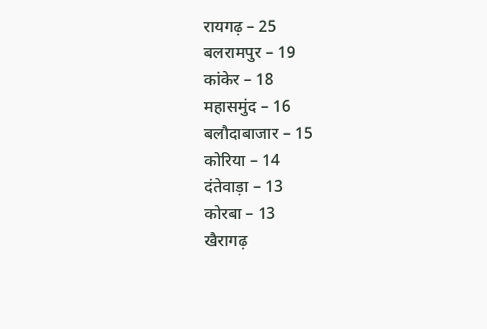रायगढ़ – 25
बलरामपुर – 19
कांकेर – 18
महासमुंद – 16
बलौदाबाजार – 15
कोरिया – 14
दंतेवाड़ा – 13
कोरबा – 13
खैरागढ़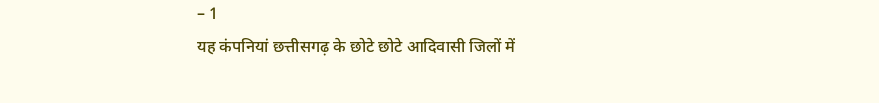– 1
यह कंपनियां छत्तीसगढ़ के छोटे छोटे आदिवासी जिलों में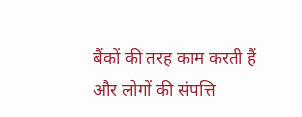बैंकों की तरह काम करती हैं और लोगों की संपत्ति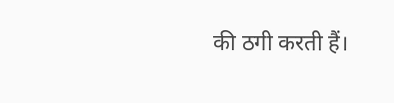की ठगी करती हैं।